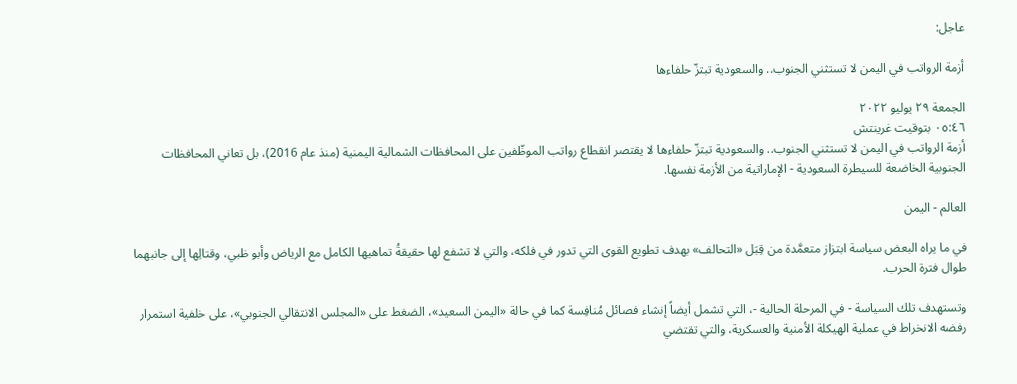عاجل:

أزمة الرواتب في اليمن لا تستثني الجنوب.. والسعودية تبتزّ حلفاءها

الجمعة ٢٩ يوليو ٢٠٢٢
٠٥:٤٦ بتوقيت غرينتش
أزمة الرواتب في اليمن لا تستثني الجنوب.. والسعودية تبتزّ حلفاءها لا يقتصر انقطاع رواتب الموظّفين على المحافظات الشمالية اليمنية (منذ عام 2016)، بل تعاني المحافظات الجنوبية الخاضعة للسيطرة السعودية - الإماراتية من الأزمة نفسها.

العالم - اليمن

في ما يراه البعض سياسة ابتزاز متعمَّدة من قِبَل «التحالف» بهدف تطويع القوى التي تدور في فلكه، والتي لا تشفع لها حقيقةُ تماهيها الكامل مع الرياض وأبو ظبي، وقتالِها إلى جانبهما طوال فترة الحرب.

وتستهدف تلك السياسة - في المرحلة الحالية -، التي تشمل أيضاً إنشاء فصائل مُنافِسة كما في حالة «اليمن السعيد»، الضغط على «المجلس الانتقالي الجنوبي»، على خلفية استمرار رفضه الانخراط في عملية الهيكلة الأمنية والعسكرية، والتي تقتضي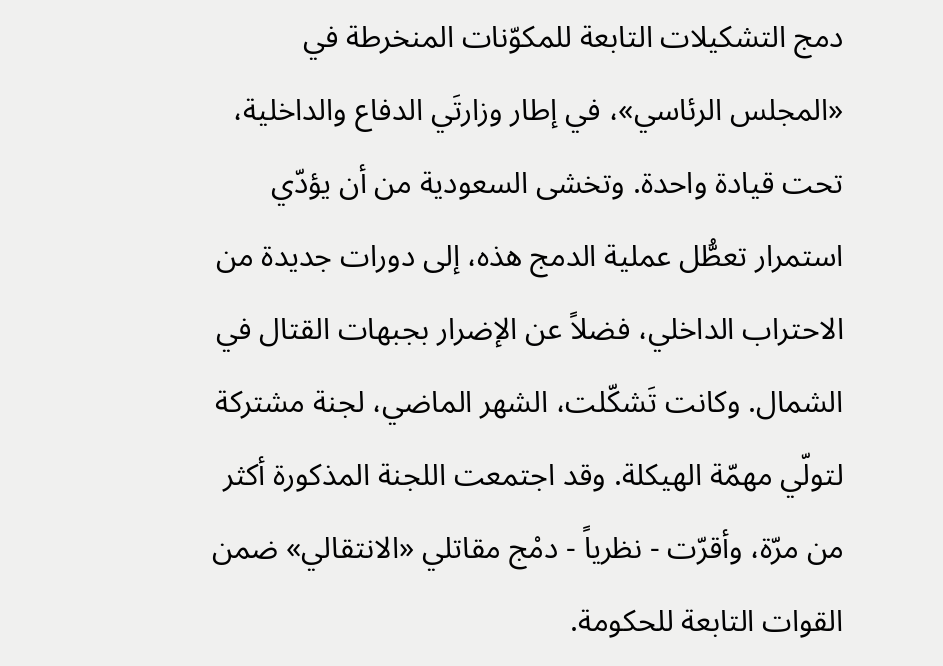دمج التشكيلات التابعة للمكوّنات المنخرطة في «المجلس الرئاسي»، في إطار وزارتَي الدفاع والداخلية، تحت قيادة واحدة. وتخشى السعودية من أن يؤدّي استمرار تعطُّل عملية الدمج هذه، إلى دورات جديدة من الاحتراب الداخلي، فضلاً عن الإضرار بجبهات القتال في الشمال. وكانت تَشكّلت، الشهر الماضي، لجنة مشتركة لتولّي مهمّة الهيكلة. وقد اجتمعت اللجنة المذكورة أكثر من مرّة، وأقرّت - نظرياً - دمْج مقاتلي «الانتقالي» ضمن القوات التابعة للحكومة.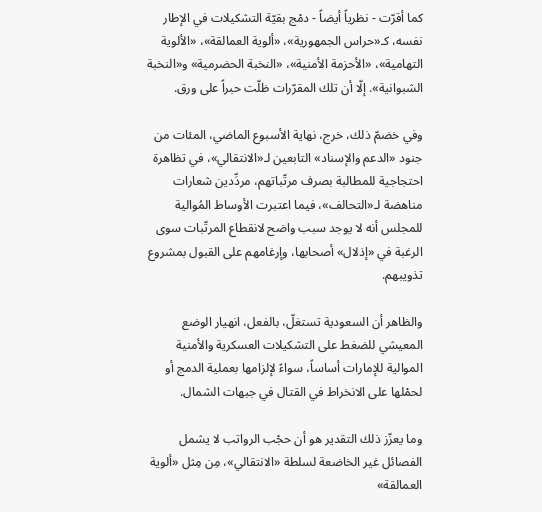كما أقرّت - نظرياً أيضاً - دمْج بقيّة التشكيلات في الإطار نفسه، كـ«حراس الجمهورية»، «ألوية العمالقة»، «الألوية التهامية»، «الأحزمة الأمنية»، «النخبة الحضرمية» و«النخبة الشبوانية». إلّا أن تلك المقرّرات ظلّت حبراً على ورق.

وفي خضمّ ذلك، خرج، نهاية الأسبوع الماضي، المئات من جنود «الدعم والإسناد» التابعين لـ«الانتقالي»، في تظاهرة احتجاجية للمطالبة بصرف مرتّباتهم، مردِّدين شعارات مناهضة لـ«التحالف»، فيما اعتبرت الأوساط المُوالية للمجلس أنه لا يوجد سبب واضح لانقطاع المرتّبات سوى الرغبة في «إذلال» أصحابها، وإرغامهم على القبول بمشروع تذويبهم.

والظاهر أن السعودية تستغلّ، بالفعل، انهيار الوضع المعيشي للضغط على التشكيلات العسكرية والأمنية الموالية للإمارات أساساً، سواءً لإلزامها بعملية الدمج أو لحمْلها على الانخراط في القتال في جبهات الشمال.

وما يعزّز ذلك التقدير هو أن حجْب الرواتب لا يشمل الفصائل غير الخاضعة لسلطة «الانتقالي»، مِن مِثل «ألوية العمالقة»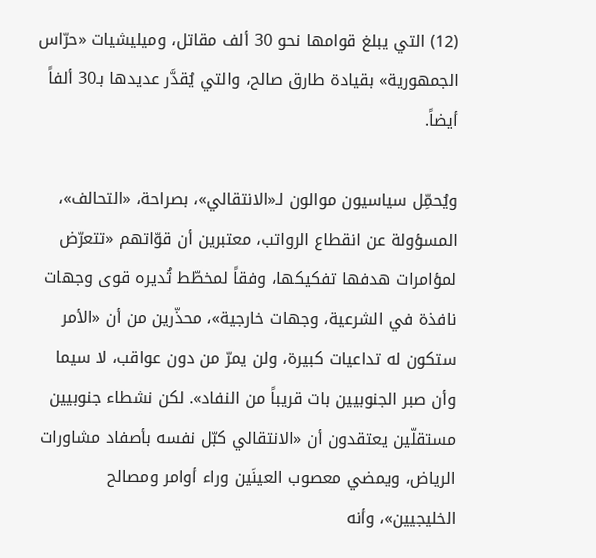(12) التي يبلغ قوامها نحو 30 ألف مقاتل، وميليشيات «حرّاس الجمهورية» بقيادة طارق صالح، والتي يُقدَّر عديدها بـ30 ألفاً أيضاً.

ويُحمِّل سياسيون موالون لـ«الانتقالي»، بصراحة، «التحالف»، المسؤولة عن انقطاع الرواتب، معتبرين أن قوّاتهم «تتعرّض لمؤامرات هدفها تفكيكها، وفقاً لمخطّط تُديره قوى وجهات نافذة في الشرعية، وجهات خارجية»، محذّرين من أن «الأمر ستكون له تداعيات كبيرة، ولن يمرّ من دون عواقب، لا سيما وأن صبر الجنوبيين بات قريباً من النفاد». لكن نشطاء جنوبيين مستقلّين يعتقدون أن «الانتقالي كبّل نفسه بأصفاد مشاورات الرياض، ويمضي معصوب العينَين وراء أوامر ومصالح الخليجيين»، وأنه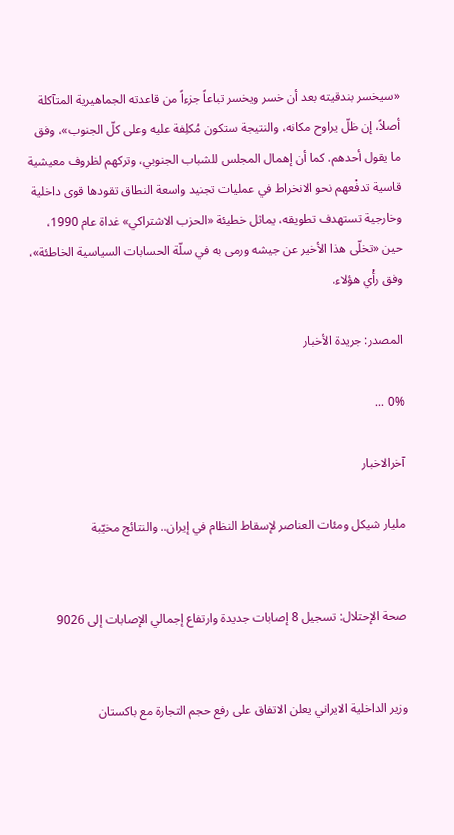«سيخسر بندقيته بعد أن خسر ويخسر تباعاً جزءاً من قاعدته الجماهيرية المتآكلة أصلاً، إن ظلّ يراوح مكانه، والنتيجة ستكون مُكلِفة عليه وعلى كلّ الجنوب»، وفق ما يقول أحدهم. كما أن إهمال المجلس للشباب الجنوبي، وتركهم لظروف معيشية قاسية تدفْعهم نحو الانخراط في عمليات تجنيد واسعة النطاق تقودها قوى داخلية وخارجية تستهدف تطويقه، يماثل خطيئة «الحزب الاشتراكي» غداة عام 1990، حين «تخلّى هذا الأخير عن جيشه ورمى به في سلّة الحسابات السياسية الخاطئة»، وفق رأْي هؤلاء.

المصدر: جريدة الأخبار

0% ...

آخرالاخبار

مليار شيكل ومئات العناصر لإسقاط النظام في إيران.. والنتائج مخيّبة


صحة الإحتلال: تسجيل 8 إصابات جديدة وارتفاع إجمالي الإصابات إلى 9026


وزير الداخلية الايراني يعلن الاتفاق على رفع حجم التجارة مع باكستان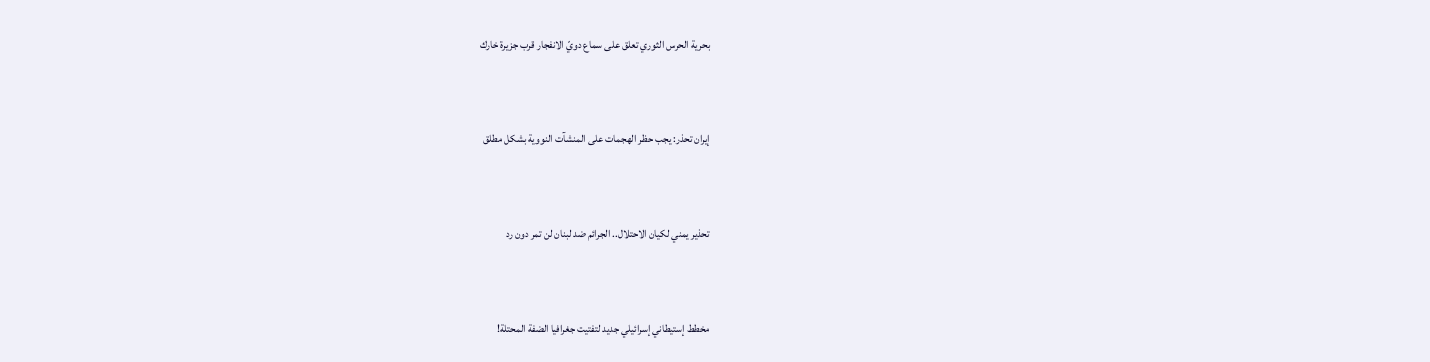بحرية الحرس الثوري تعلق على سماع دويّ الانفجار قرب جزيرة خارك


إيران تحذر: يجب حظر الهجمات على المنشآت النووية بشكل مطلق


تحذير يمني لكيان الاحتلال.. الجرائم ضد لبنان لن تمر دون رد


مخطط إستيطاني إسرائيلي جديد لتفتيت جغرافيا الضفة المحتلة!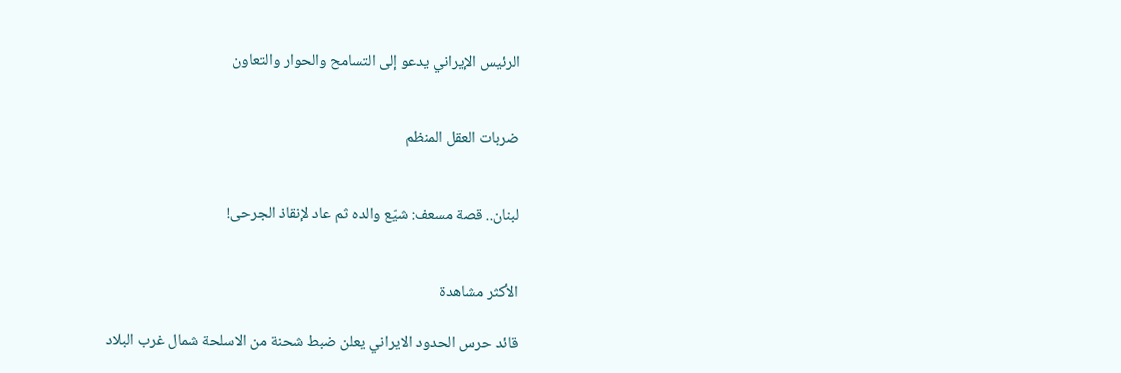الرئيس الإيراني يدعو إلى التسامح والحوار والتعاون


ضربات العقل المنظم


لبنان.. قصة مسعف: شيّع والده ثم عاد لإنقاذ الجرحى!


الأكثر مشاهدة

قائد حرس الحدود الايراني يعلن ضبط شحنة من الاسلحة شمال غرب البلاد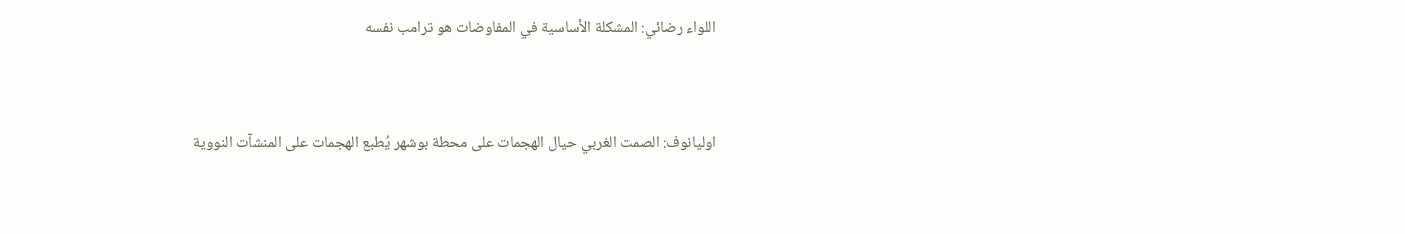اللواء رضائي: المشكلة الأساسية في المفاوضات هو ترامب نفسه


اوليانوف: الصمت الغربي حيال الهجمات على محطة بوشهر يُطبع الهجمات على المنشآت النووية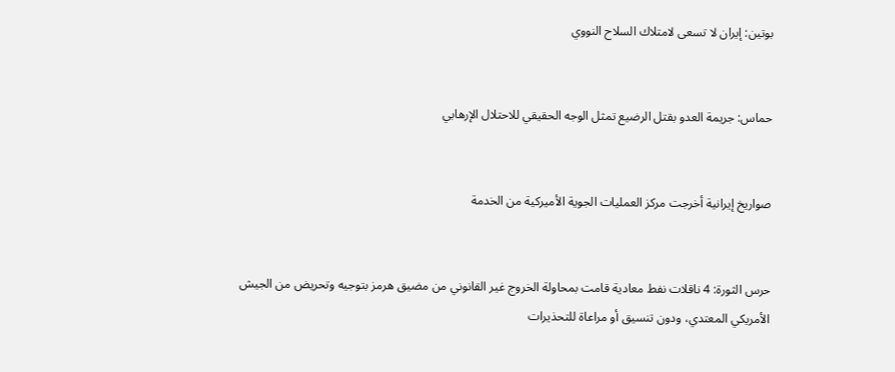بوتين: إيران لا تسعى لامتلاك السلاح النووي


حماس: جريمة العدو بقتل الرضيع تمثل الوجه الحقيقي للاحتلال الإرهابي


صواريخ إيرانية أخرجت مركز العمليات الجوية الأميركية من الخدمة


حرس الثورة: 4 ناقلات نفط معادية قامت بمحاولة الخروج غير القانوني من مضيق هرمز بتوجيه وتحريض من الجيش الأمريكي المعتدي، ودون تنسيق أو مراعاة للتحذيرات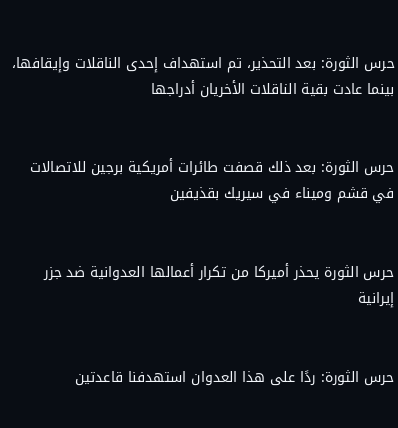حرس الثورة: بعد التحذير، تم استهداف إحدى الناقلات وإيقافها، بينما عادت بقية الناقلات الأخريان أدراجها


حرس الثورة: بعد ذلك قصفت طائرات أمريكية برجين للاتصالات في قشم وميناء في سيريك بقذيفين


حرس الثورة يحذر أميركا من تكرار أعمالها العدوانية ضد جزر إيرانية


حرس الثورة: ردًا على هذا العدوان استهدفنا قاعدتين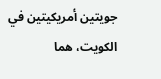جويتين أمريكيتين في الكويت، هما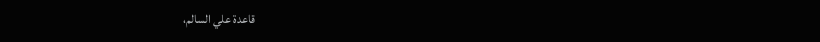قاعدة علي السالم،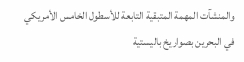والمنشآت المهمة المتبقية التابعة للأسطول الخامس الأمريكي في البحرين بصواريخ باليستية